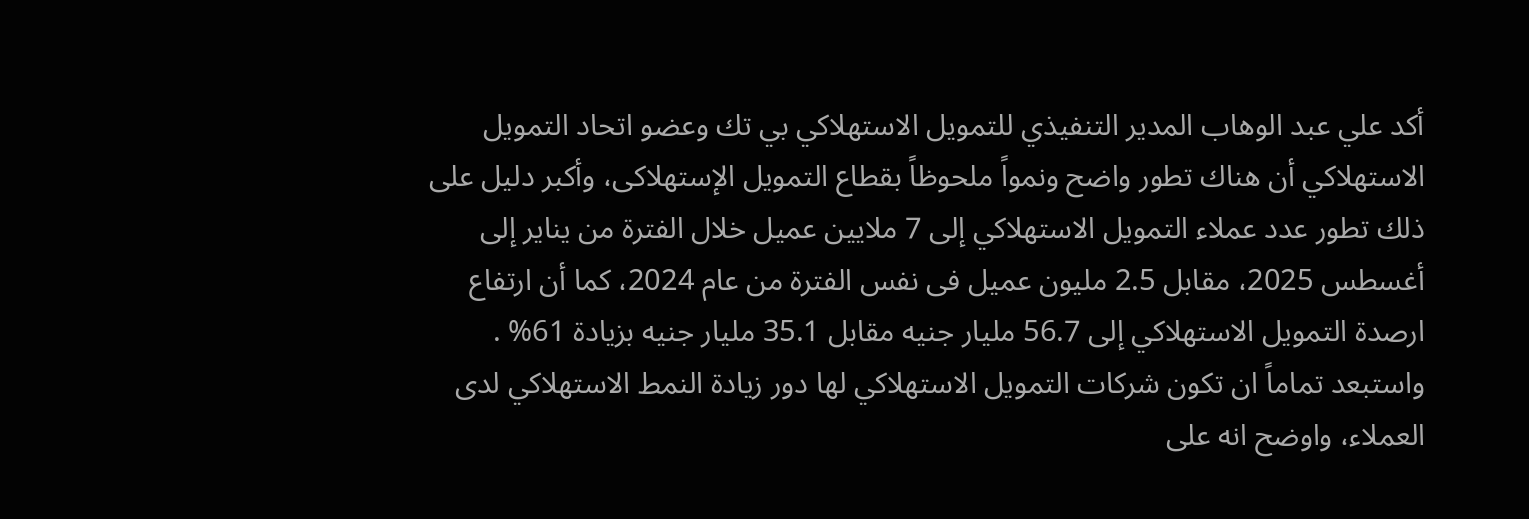أكد علي عبد الوهاب المدير التنفيذي للتمويل الاستهلاكي بي تك وعضو اتحاد التمويل الاستهلاكي أن هناك تطور واضح ونمواً ملحوظاً بقطاع التمويل الإستهلاكى، وأكبر دليل على ذلك تطور عدد عملاء التمويل الاستهلاكي إلى 7 ملايين عميل خلال الفترة من يناير إلى أغسطس 2025، مقابل 2.5 مليون عميل فى نفس الفترة من عام 2024، كما أن ارتفاع ارصدة التمويل الاستهلاكي إلى 56.7 مليار جنيه مقابل 35.1 مليار جنيه بزيادة 61% .
واستبعد تماماً ان تكون شركات التمويل الاستهلاكي لها دور زيادة النمط الاستهلاكي لدى العملاء، واوضح انه على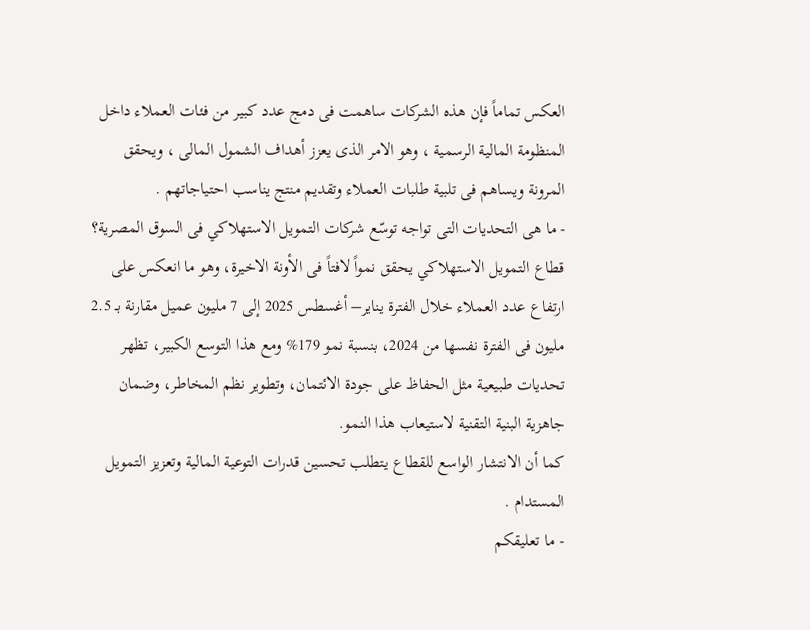العكس تماماً فإن هذه الشركات ساهمت فى دمج عدد كبير من فئات العملاء داخل المنظومة المالية الرسمية ، وهو الامر الذى يعزز أهداف الشمول المالى ، ويحقق المرونة ويساهم فى تلبية طلبات العملاء وتقديم منتج يناسب احتياجاتهم .
- ما هى التحديات التى تواجه توسّع شركات التمويل الاستهلاكي فى السوق المصرية؟
قطاع التمويل الاستهلاكي يحقق نمواً لافتاً فى الأونة الاخيرة، وهو ما انعكس على ارتفاع عدد العملاء خلال الفترة يناير– أغسطس 2025 إلى 7 مليون عميل مقارنة بـ 2.5 مليون فى الفترة نفسها من 2024، بنسبة نمو 179% ومع هذا التوسع الكبير، تظهر تحديات طبيعية مثل الحفاظ على جودة الائتمان، وتطوير نظم المخاطر، وضمان جاهزية البنية التقنية لاستيعاب هذا النمو.
كما أن الانتشار الواسع للقطاع يتطلب تحسين قدرات التوعية المالية وتعزيز التمويل المستدام .
- ما تعليقكم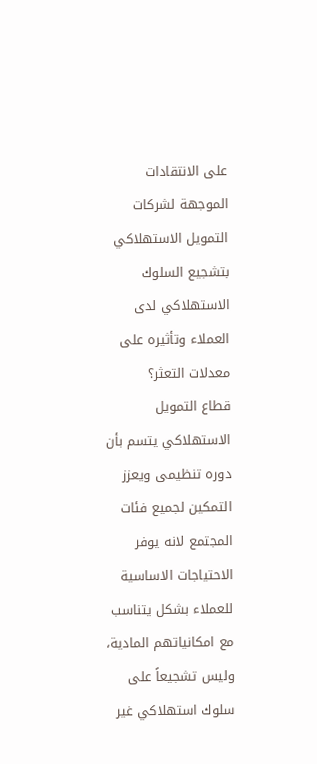على الانتقادات الموجهة لشركات التمويل الاستهلاكي بتشجيع السلوك الاستهلاكي لدى العملاء وتأثيره على معدلات التعثر؟
قطاع التمويل الاستهلاكي يتسم بأن دوره تنظيمى ويعزز التمكين لجميع فئات المجتمع لانه يوفر الاحتياجات الاساسية للعملاء بشكل يتناسب مع امكانياتهم المادية، وليس تشجيعاً على سلوك استهلاكي غير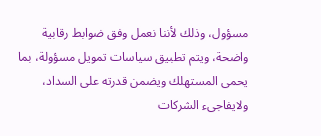مسؤول، وذلك لأننا نعمل وفق ضوابط رقابية واضحة، ويتم تطبيق سياسات تمويل مسؤولة، بما يحمى المستهلك ويضمن قدرته على السداد، ولايفاجىء الشركات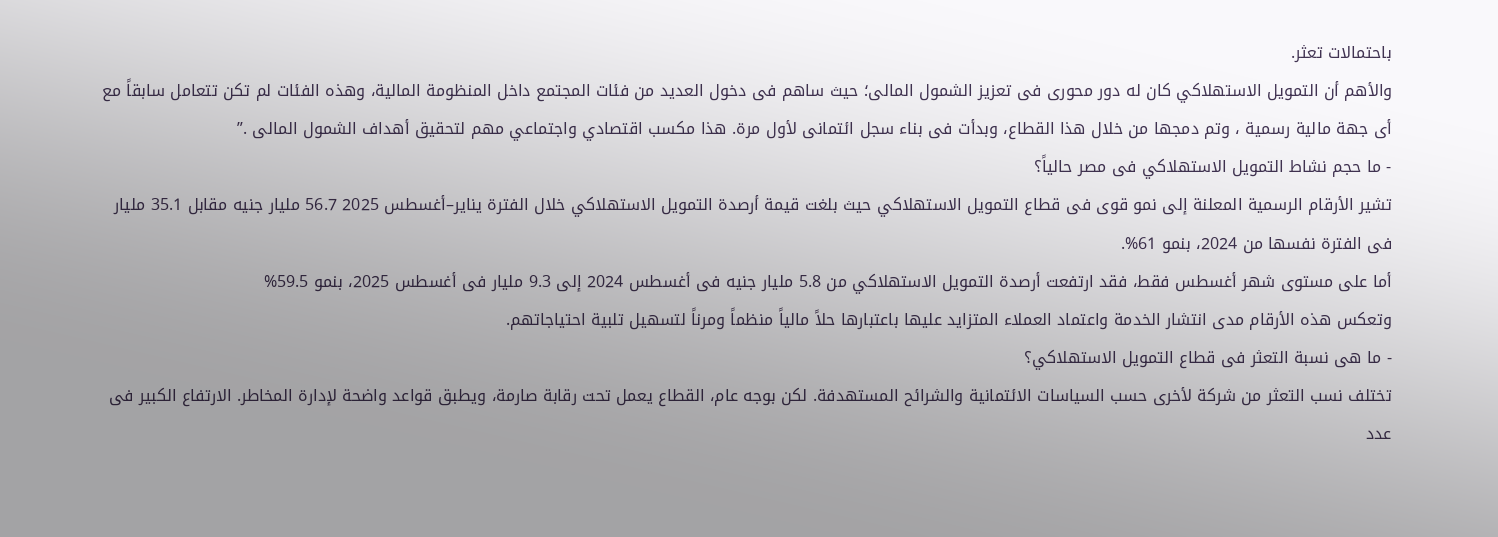باحتمالات تعثر.
والأهم أن التمويل الاستهلاكي كان له دور محورى فى تعزيز الشمول المالى؛ حيث ساهم فى دخول العديد من فئات المجتمع داخل المنظومة المالية، وهذه الفئات لم تكن تتعامل سابقاً مع أى جهة مالية رسمية ، وتم دمجها من خلال هذا القطاع، وبدأت فى بناء سجل ائتمانى لأول مرة. هذا مكسب اقتصادي واجتماعي مهم لتحقيق أهداف الشمول المالى .”
- ما حجم نشاط التمويل الاستهلاكي فى مصر حالياً؟
تشير الأرقام الرسمية المعلنة إلى نمو قوى فى قطاع التمويل الاستهلاكي حيث بلغت قيمة أرصدة التمويل الاستهلاكي خلال الفترة يناير–أغسطس 2025 56.7 مليار جنيه مقابل 35.1 مليار فى الفترة نفسها من 2024، بنمو 61%.
أما على مستوى شهر أغسطس فقط، فقد ارتفعت أرصدة التمويل الاستهلاكي من 5.8 مليار جنيه فى أغسطس 2024 إلى 9.3 مليار فى أغسطس 2025، بنمو 59.5%
وتعكس هذه الأرقام مدى انتشار الخدمة واعتماد العملاء المتزايد عليها باعتبارها حلاً مالياً منظماً ومرناً لتسهيل تلبية احتياجاتهم.
- ما هى نسبة التعثر فى قطاع التمويل الاستهلاكي؟
تختلف نسب التعثر من شركة لأخرى حسب السياسات الائتمانية والشرائح المستهدفة. لكن بوجه عام، القطاع يعمل تحت رقابة صارمة، ويطبق قواعد واضحة لإدارة المخاطر. الارتفاع الكبير فى عدد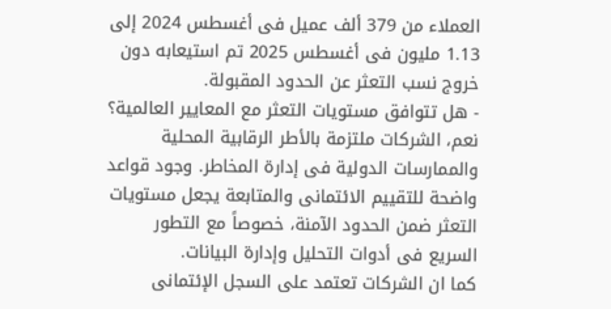العملاء من 379 ألف عميل فى أغسطس 2024 إلى 1.13 مليون فى أغسطس 2025 تم استيعابه دون خروج نسب التعثر عن الحدود المقبولة.
- هل تتوافق مستويات التعثر مع المعايير العالمية؟
نعم، الشركات ملتزمة بالأطر الرقابية المحلية والممارسات الدولية فى إدارة المخاطر. وجود قواعد واضحة للتقييم الائتمانى والمتابعة يجعل مستويات التعثر ضمن الحدود الآمنة، خصوصاً مع التطور السريع فى أدوات التحليل وإدارة البيانات.
كما ان الشركات تعتمد على السجل الإئتمانى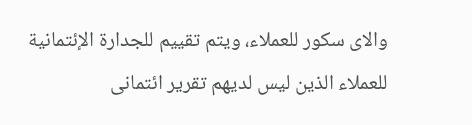والاى سكور للعملاء، ويتم تقييم للجدارة الإئتمانية للعملاء الذين ليس لديهم تقرير ائتمانى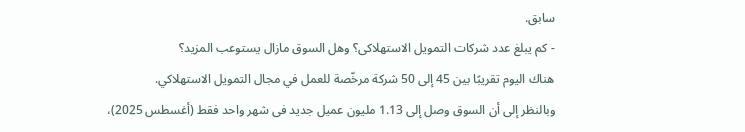سابق.
- كم يبلغ عدد شركات التمويل الاستهلاكى؟ وهل السوق مازال يستوعب المزيد؟
هناك اليوم تقريبًا بين 45 إلى 50 شركة مرخّصة للعمل في مجال التمويل الاستهلاكي.
وبالنظر إلى أن السوق وصل إلى 1.13 مليون عميل جديد فى شهر واحد فقط (أغسطس 2025)،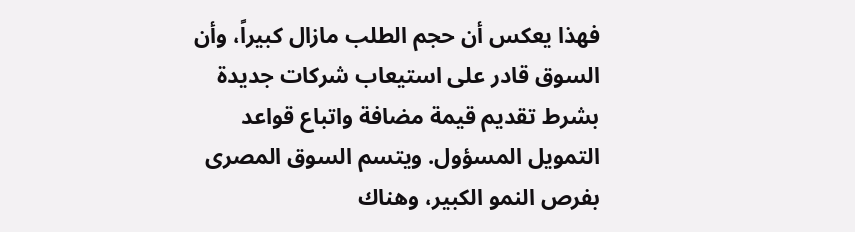فهذا يعكس أن حجم الطلب مازال كبيراً، وأن السوق قادر على استيعاب شركات جديدة بشرط تقديم قيمة مضافة واتباع قواعد التمويل المسؤول. ويتسم السوق المصرى بفرص النمو الكبير، وهناك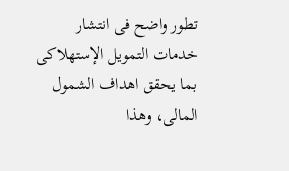تطور واضح فى انتشار خدمات التمويل الإستهلاكى بما يحقق اهداف الشمول المالى، وهذا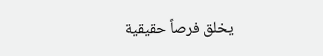يخلق فرصاً حقيقية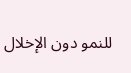للنمو دون الإخلال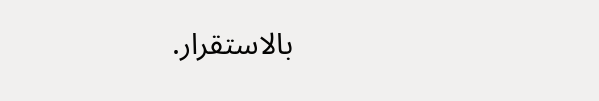بالاستقرار.